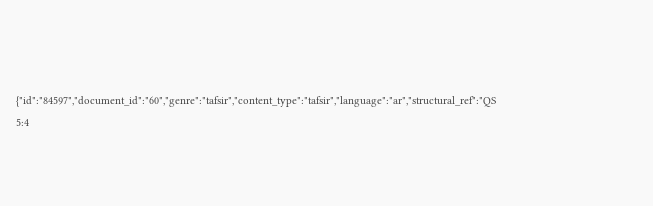{"id":"84597","document_id":"60","genre":"tafsir","content_type":"tafsir","language":"ar","structural_ref":"QS 5:4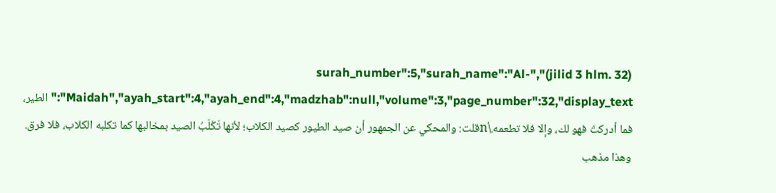(jilid 3 hlm. 32)","surah_number":5,"surah_name":"Al-Maidah","ayah_start":4,"ayah_end":4,"madzhab":null,"volume":3,"page_number":32,"display_text":"الطير، فما أدركتَ فهو لك، وإلا فلا تطعمه.\nقلت: والمحكي عن الجمهور أن صيد الطيور كصيد الكلاب؛ لأنها تَكْلَبُ الصيد بمخالبها كما تكلبه الكلاب، فلا فرق. وهذا مذهب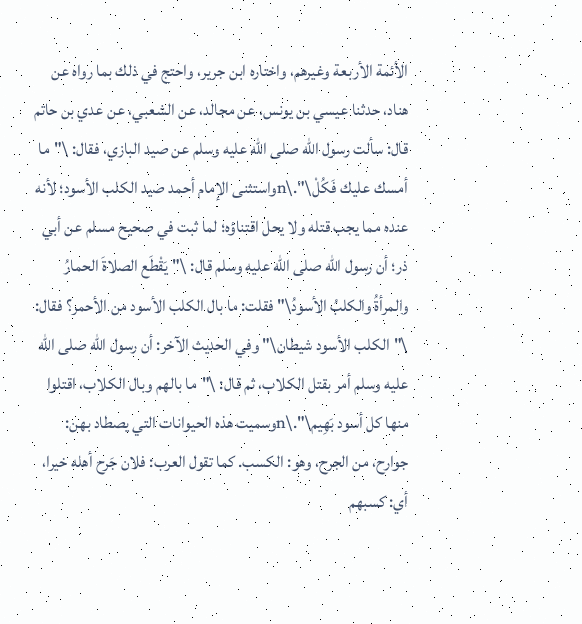الأئمة الأربعة وغيرهم، واختاره ابن جرير، واحتج في ذلك بما رواه عن هناد، حدثنا عيسي بن يونس، عن مجالد، عن الشعبي، عن عدي بن حاتم قال: سألت رسول الله صلى الله عليه وسلم عن صيد البازي، فقال: \"ما أمسك عليك فَكُلْ\".\nواستثنى الإمام أحمد صيد الكلب الأسود؛ لأنه عنده مما يجب قتله ولا يحل اقتناؤه؛ لما ثبت في صحيح مسلم عن أبي ذر؛ أن رسول الله صلى الله عليه وسلم قال: \"يَقْطَع الصلاةَ الحمارُ والمرأةُ والكلبُ الأسودُ\" فقلت: ما بال الكلب الأسود من الأحمر؟ فقال: \"الكلب الأسود شيطان\" وفي الحديث الآخر: أن رسول الله صلى الله عليه وسلم أمر بقتل الكلاب، ثم قال: \"ما بالهم وبال الكلاب، اقتلوا منها كل أسود بَهِيم\".\nوسميت هذه الحيوانات التي يصطاد بهن: جوارح، من الجرح، وهو: الكسب. كما تقول العرب: فلان جَرح أهله خيرا، أي: كسبهم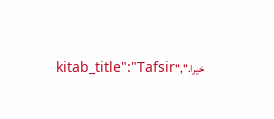خيرا.","kitab_title":"Tafsir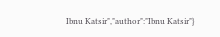Ibnu Katsir","author":"Ibnu Katsir"}